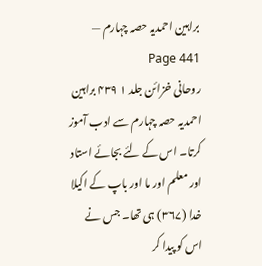براہین احمدیہ حصہ چہارم — Page 441
روحانی خزائن جلد ۱ ۴۳۹ براہین احمدیہ حصہ چہارم سے ادب آموز کرتا۔ اس کے لئے بجائے استاد اور معلم اور ما اور باپ کے اکیلا خدا (۳۶۷) ہی تھا۔ جس نے اس کو پیدا کر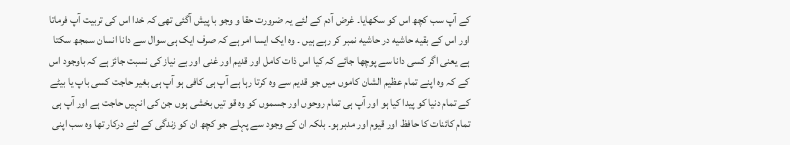کے آپ سب کچھ اس کو سکھایا۔ غرض آدم کے لئے یہ ضرورت حقا و وجو با پیش آگئی تھی کہ خدا اس کی تربیت آپ فرماتا اور اس کے بقیه حاشیه در حاشیه نمبر کر رہے ہیں ۔ وہ ایک ایسا امر ہے کہ صرف ایک ہی سوال سے دانا انسان سمجھ سکتا ہے یعنی اگر کسی دانا سے پوچھا جائے کہ کیا اس ذات کامل اور قدیم اور غنی اور بے نیاز کی نسبت جائز ہے کہ باوجود اس کے کہ وہ اپنے تمام عظیم الشان کاموں میں جو قدیم سے وہ کرتا رہا ہے آپ ہی کافی ہو آپ ہی بغیر حاجت کسی باپ یا بیٹے کے تمام دنیا کو پیدا کیا ہو اور آپ ہی تمام روحوں اور جسموں کو وہ قو تیں بخشی ہوں جن کی انہیں حاجت ہے اور آپ ہی تمام کائنات کا حافظ اور قیوم اور مدبر ہو۔ بلکہ ان کے وجود سے پہلے جو کچھ ان کو زندگی کے لئے درکار تھا وہ سب اپنی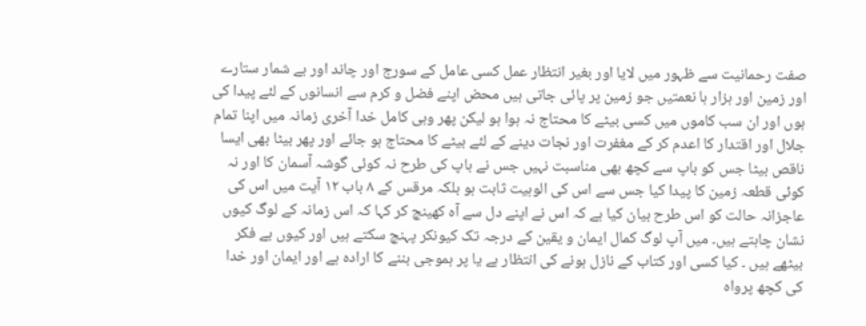صفت رحمانیت سے ظہور میں لایا اور بغیر انتظار عمل کسی عامل کے سورج اور چاند اور بے شمار ستارے اور زمین اور ہزار ہا نعمتیں جو زمین پر پائی جاتی ہیں محض اپنے فضل و کرم سے انسانوں کے لئے پیدا کی ہوں اور ان سب کاموں میں کسی بیٹے کا محتاج نہ ہوا ہو لیکن پھر وہی کامل خدا آخری زمانہ میں اپنا تمام جلال اور اقتدار کا اعدم کر کے مغفرت اور نجات دینے کے لئے بیٹے کا محتاج ہو جائے اور پھر بیٹا بھی ایسا ناقص بیٹا جس کو باپ سے کچھ بھی مناسبت نہیں جس نے باپ کی طرح نہ کوئی گوشہ آسمان کا اور نہ کوئی قطعہ زمین کا پیدا کیا جس سے اس کی الوہیت ثابت ہو بلکہ مرقس کے ۸ باب ۱۲ آیت میں اس کی عاجزانہ حالت کو اس طرح بیان کیا ہے کہ اس نے اپنے دل سے آہ کھینچ کر کہا کہ اس زمانہ کے لوگ کیوں نشان چاہتے ہیں۔ میں آپ لوگ کمال ایمان و یقین کے درجہ تک کیونکر پہنچ سکتے ہیں اور کیوں بے فکر بیٹھے ہیں ۔ کیا کسی اور کتاب کے نازل ہونے کی انتظار ہے یا پر ہموجی بننے کا ارادہ ہے اور ایمان اور خدا کی کچھ پرواہ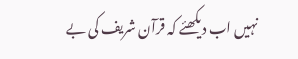نہیں اب دیکھئے کہ قرآن شریف کی بے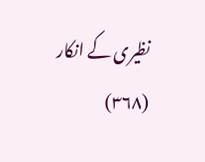نظیری کے انکار (۳۶۸)